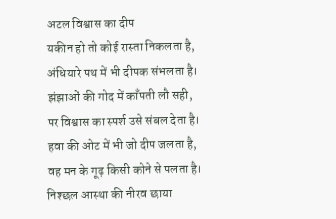अटल विश्वास का दीप
यकीन हो तो कोई रास्ता निकलता है,
अंधियारे पथ में भी दीपक संभलता है।
झंझाओं की गोद में काँपती लौ सही,
पर विश्वास का स्पर्श उसे संबल देता है।
हवा की ओट में भी जो दीप जलता है,
वह मन के गूढ़ किसी कोने से पलता है।
निश्छल आस्था की नीरव छाया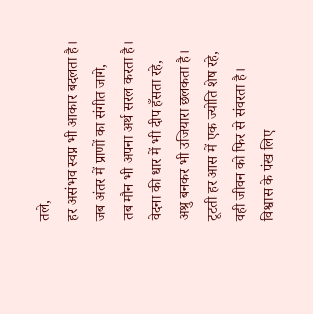तले,
हर असंभव स्वप्न भी आकार बदलता है।
जब अंतर में प्राणों का संगीत जागे,
तब मौन भी अपना अर्थ सरल करता है।
वेदना की धार में भी दीप हँसता रहे,
अश्रु बनकर भी उजियारा छलकता है।
टूटती हर आस में एक ज्योति शेष रहे,
वही जीवन को फिर से संवरता है।
विश्वास के पंख लिए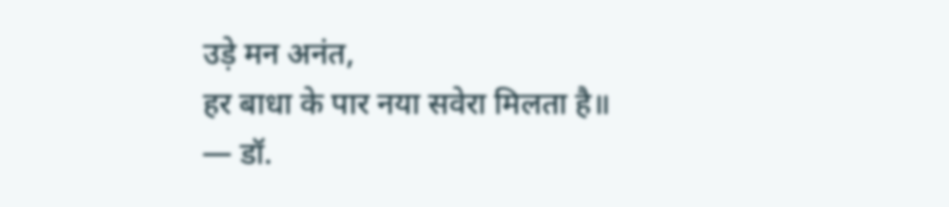उड़े मन अनंत,
हर बाधा के पार नया सवेरा मिलता है॥
— डॉ.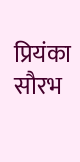प्रियंका सौरभ